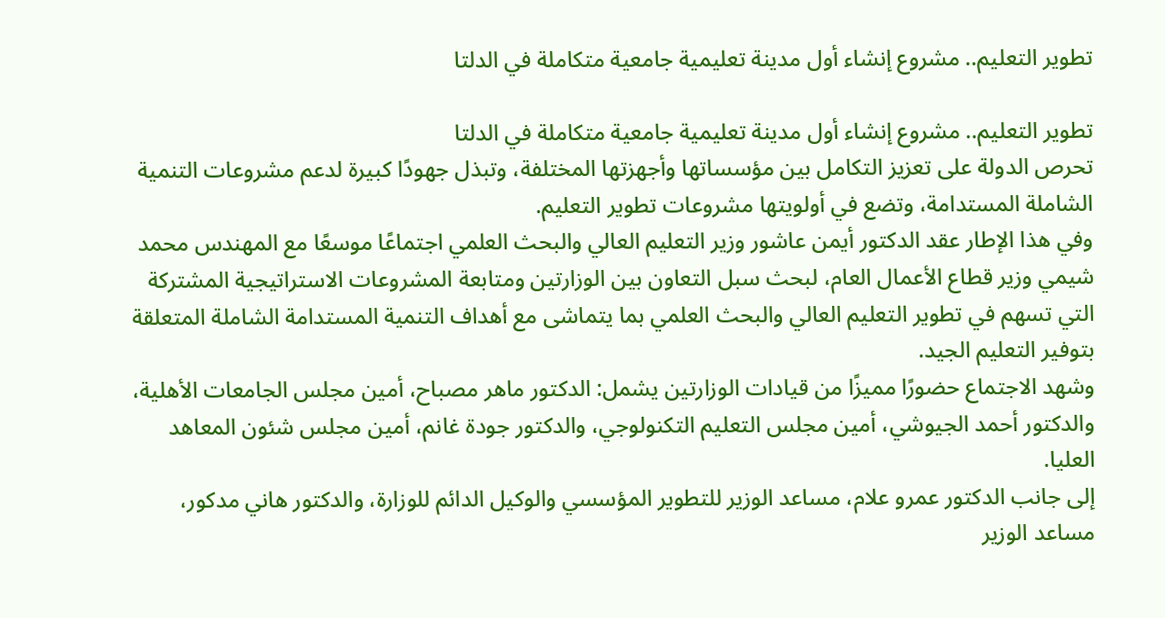تطوير التعليم.. مشروع إنشاء أول مدينة تعليمية جامعية متكاملة في الدلتا

تطوير التعليم.. مشروع إنشاء أول مدينة تعليمية جامعية متكاملة في الدلتا
تحرص الدولة على تعزيز التكامل بين مؤسساتها وأجهزتها المختلفة، وتبذل جهودًا كبيرة لدعم مشروعات التنمية الشاملة المستدامة، وتضع في أولويتها مشروعات تطوير التعليم.
وفي هذا الإطار عقد الدكتور أيمن عاشور وزير التعليم العالي والبحث العلمي اجتماعًا موسعًا مع المهندس محمد شيمي وزير قطاع الأعمال العام، لبحث سبل التعاون بين الوزارتين ومتابعة المشروعات الاستراتيجية المشتركة التي تسهم في تطوير التعليم العالي والبحث العلمي بما يتماشى مع أهداف التنمية المستدامة الشاملة المتعلقة بتوفير التعليم الجيد.
وشهد الاجتماع حضورًا مميزًا من قيادات الوزارتين يشمل: الدكتور ماهر مصباح، أمين مجلس الجامعات الأهلية، والدكتور أحمد الجيوشي، أمين مجلس التعليم التكنولوجي، والدكتور جودة غانم، أمين مجلس شئون المعاهد العليا.
إلى جانب الدكتور عمرو علام، مساعد الوزير للتطوير المؤسسي والوكيل الدائم للوزارة، والدكتور هاني مدكور، مساعد الوزير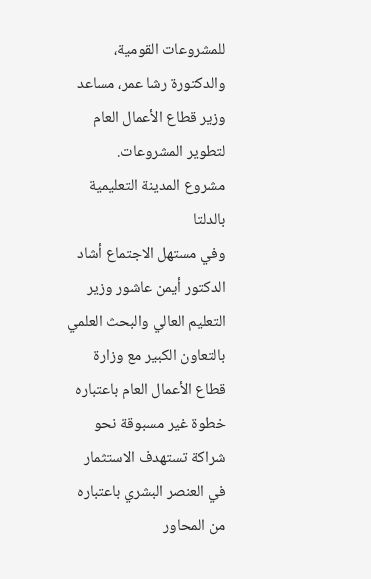للمشروعات القومية، والدكتورة رشا عمر، مساعد وزير قطاع الأعمال العام لتطوير المشروعات.
مشروع المدينة التعليمية بالدلتا
وفي مستهل الاجتماع أشاد الدكتور أيمن عاشور وزير التعليم العالي والبحث العلمي بالتعاون الكبير مع وزارة قطاع الأعمال العام باعتباره خطوة غير مسبوقة نحو شراكة تستهدف الاستثمار في العنصر البشري باعتباره من المحاور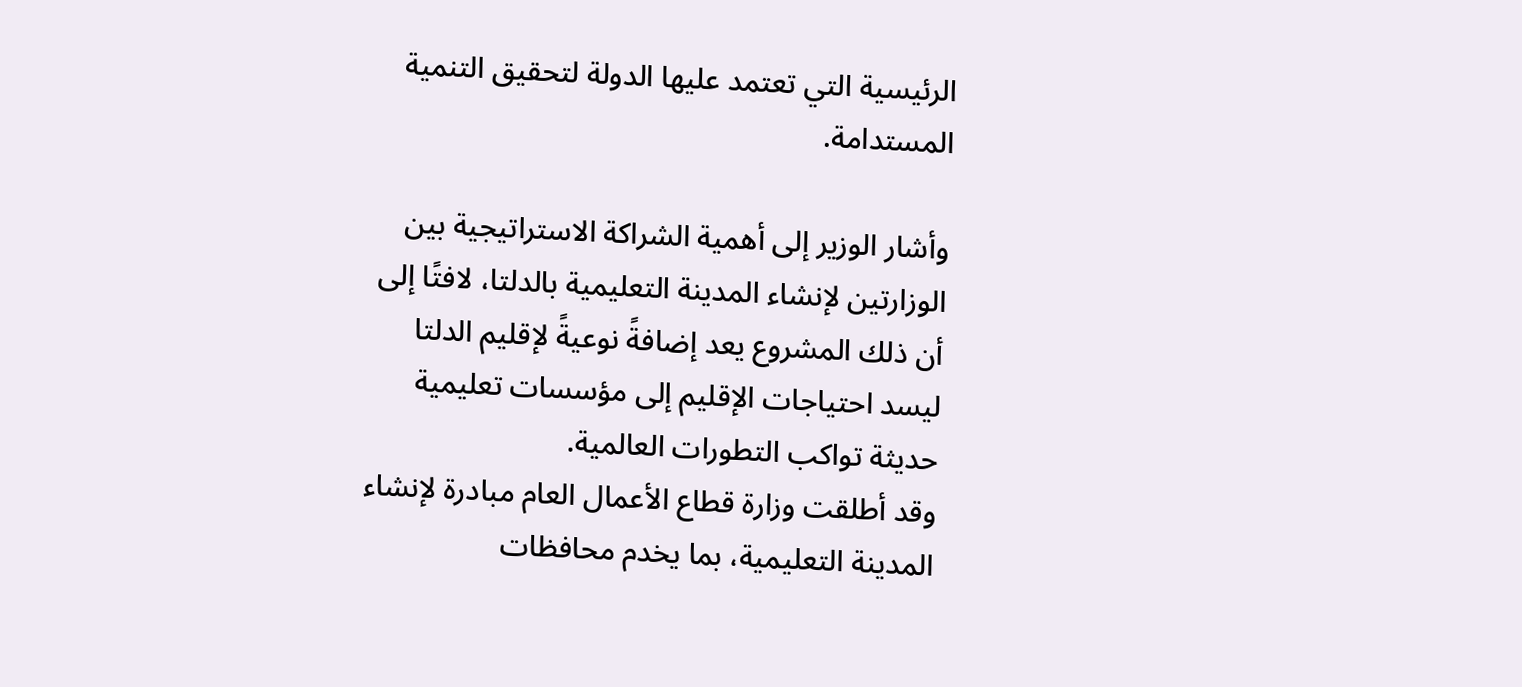الرئيسية التي تعتمد عليها الدولة لتحقيق التنمية المستدامة.

وأشار الوزير إلى أهمية الشراكة الاستراتيجية بين الوزارتين لإنشاء المدينة التعليمية بالدلتا، لافتًا إلى أن ذلك المشروع يعد إضافةً نوعيةً لإقليم الدلتا ليسد احتياجات الإقليم إلى مؤسسات تعليمية حديثة تواكب التطورات العالمية.
وقد أطلقت وزارة قطاع الأعمال العام مبادرة لإنشاء المدينة التعليمية، بما يخدم محافظات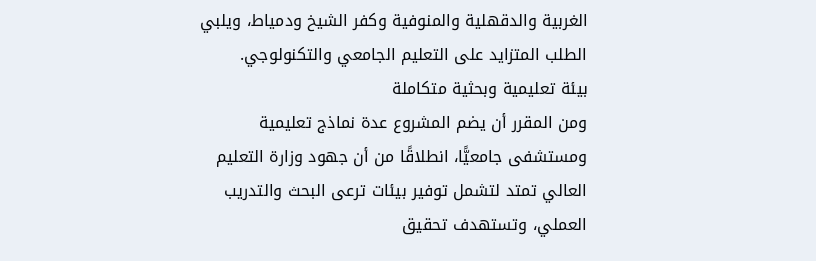الغربية والدقهلية والمنوفية وكفر الشيخ ودمياط، ويلبي الطلب المتزايد على التعليم الجامعي والتكنولوجي.
بيئة تعليمية وبحثية متكاملة
ومن المقرر أن يضم المشروع عدة نماذج تعليمية ومستشفى جامعيًّا، انطلاقًا من أن جهود وزارة التعليم العالي تمتد لتشمل توفير بيئات ترعى البحث والتدريب العملي، وتستهدف تحقيق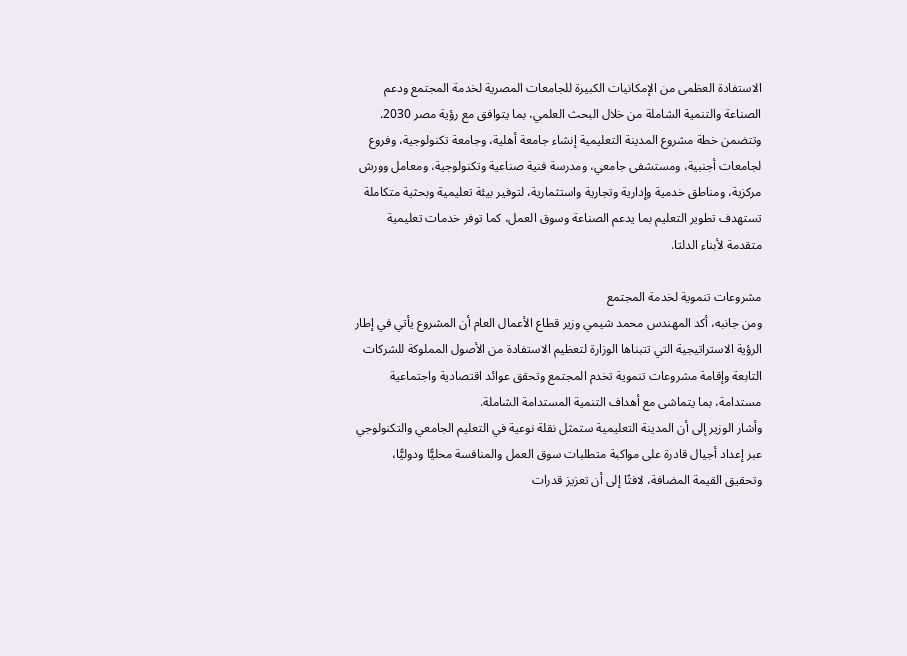الاستفادة العظمى من الإمكانيات الكبيرة للجامعات المصرية لخدمة المجتمع ودعم الصناعة والتنمية الشاملة من خلال البحث العلمي، بما يتوافق مع رؤية مصر 2030.
وتتضمن خطة مشروع المدينة التعليمية إنشاء جامعة أهلية، وجامعة تكنولوجية، وفروع لجامعات أجنبية، ومستشفى جامعي، ومدرسة فنية صناعية وتكنولوجية، ومعامل وورش مركزية، ومناطق خدمية وإدارية وتجارية واستثمارية، لتوفير بيئة تعليمية وبحثية متكاملة تستهدف تطوير التعليم بما يدعم الصناعة وسوق العمل، كما توفر خدمات تعليمية متقدمة لأبناء الدلتا.

مشروعات تنموية لخدمة المجتمع
ومن جانبه، أكد المهندس محمد شيمي وزير قطاع الأعمال العام أن المشروع يأتي في إطار الرؤية الاستراتيجية التي تتبناها الوزارة لتعظيم الاستفادة من الأصول المملوكة للشركات التابعة وإقامة مشروعات تنموية تخدم المجتمع وتحقق عوائد اقتصادية واجتماعية مستدامة، بما يتماشى مع أهداف التنمية المستدامة الشاملة.
وأشار الوزير إلى أن المدينة التعليمية ستمثل نقلة نوعية في التعليم الجامعي والتكنولوجي عبر إعداد أجيال قادرة على مواكبة متطلبات سوق العمل والمنافسة محليًّا ودوليًّا، وتحقيق القيمة المضافة، لافتًا إلى أن تعزيز قدرات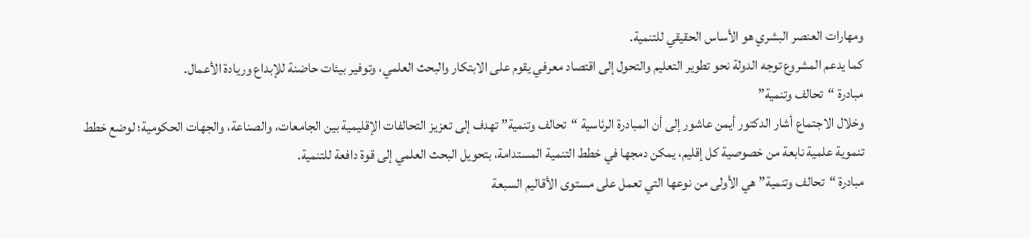ومهارات العنصر البشري هو الأساس الحقيقي للتنمية.
كما يدعم المشروع توجه الدولة نحو تطوير التعليم والتحول إلى اقتصاد معرفي يقوم على الابتكار والبحث العلمي، وتوفير بيئات حاضنة للإبداع وريادة الأعمال.
مبادرة “تحالف وتنمية”
وخلال الاجتماع أشار الدكتور أيمن عاشور إلى أن المبادرة الرئاسية “تحالف وتنمية” تهدف إلى تعزيز التحالفات الإقليمية بين الجامعات، والصناعة، والجهات الحكومية؛ لوضع خطط تنموية علمية نابعة من خصوصية كل إقليم، يمكن دمجها في خطط التنمية المستدامة، بتحويل البحث العلمي إلى قوة دافعة للتنمية.
مبادرة “تحالف وتنمية” هي الأولى من نوعها التي تعمل على مستوى الأقاليم السبعة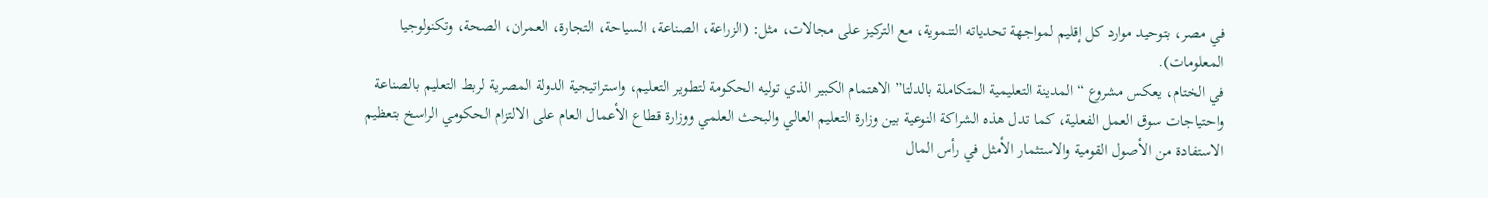في مصر، بتوحيد موارد كل إقليم لمواجهة تحدياته التنموية، مع التركيز على مجالات، مثل: (الزراعة، الصناعة، السياحة، التجارة، العمران، الصحة، وتكنولوجيا المعلومات).
في الختام، يعكس مشروع “المدينة التعليمية المتكاملة بالدلتا” الاهتمام الكبير الذي توليه الحكومة لتطوير التعليم، واستراتيجية الدولة المصرية لربط التعليم بالصناعة واحتياجات سوق العمل الفعلية، كما تدل هذه الشراكة النوعية بين وزارة التعليم العالي والبحث العلمي ووزارة قطاع الأعمال العام على الالتزام الحكومي الراسخ بتعظيم الاستفادة من الأصول القومية والاستثمار الأمثل في رأس المال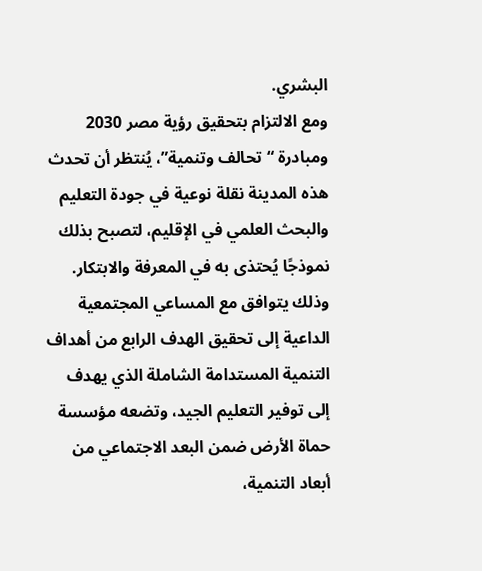البشري.
ومع الالتزام بتحقيق رؤية مصر 2030 ومبادرة “تحالف وتنمية”، يُنتظر أن تحدث هذه المدينة نقلة نوعية في جودة التعليم والبحث العلمي في الإقليم، لتصبح بذلك نموذجًا يُحتذى به في المعرفة والابتكار.
وذلك يتوافق مع المساعي المجتمعية الداعية إلى تحقيق الهدف الرابع من أهداف التنمية المستدامة الشاملة الذي يهدف إلى توفير التعليم الجيد، وتضعه مؤسسة حماة الأرض ضمن البعد الاجتماعي من أبعاد التنمية،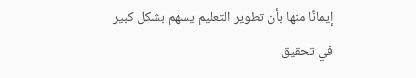إيمانًا منها بأن تطوير التعليم يسهم بشكل كبير في تحقيق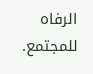الرفاه للمجتمع.